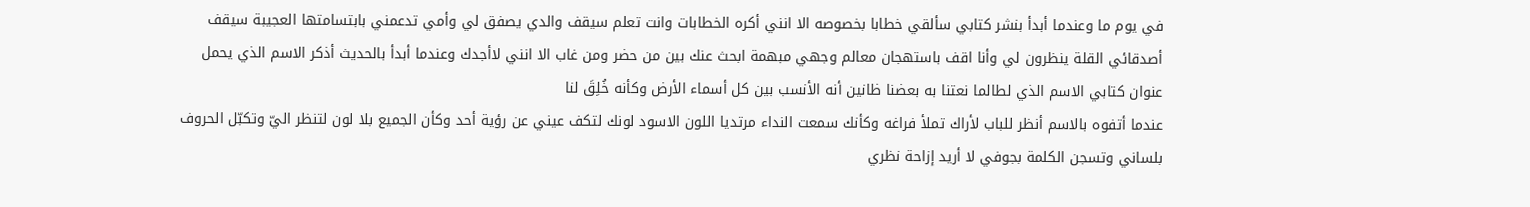في يوم ما وعندما أبدأ بنشر كتابي سألقي خطابا بخصوصه الا انني أكره الخطابات وانت تعلم سيقف والدي يصفق لي وأمي تدعمني بابتسامتها العجيبة سيقف أصدقائي القلة ينظرون لي وأنا اقف باستهجان معالم وجهي مبهمة ابحث عنك بين من حضر ومن غاب الا انني لاأجدك وعندما أبدأ بالحديث أذكر الاسم الذي يحمل عنوان كتابي الاسم الذي لطالما نعتنا به بعضنا ظانين أنه الأنسب بين كل أسماء الأرض وكأنه خُلِقَ لنا
عندما أتفوه بالاسم أنظر للباب لأراك تملأ فراغه وكأنك سمعت النداء مرتديا اللون الاسود لونك لتكف عيني عن رؤية أحد وكأن الجميع بلا لون لتنظر اليّ وتكبّل الحروف بلساني وتسجن الكلمة بجوفي لا أريد إزاحة نظري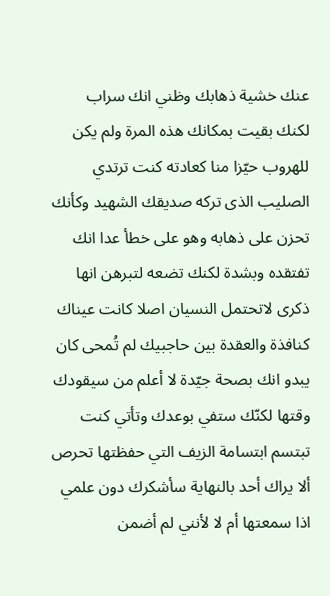عنك خشية ذهابك وظني انك سراب
لكنك بقيت بمكانك هذه المرة ولم يكن للهروب حيّزا منا كعادته كنت ترتدي الصليب الذى تركه صديقك الشهيد وكأنك تحزن على ذهابه وهو على خطأ عدا انك تفتقده وبشدة لكنك تضعه لتبرهن انها ذكرى لاتحتمل النسيان اصلا كانت عيناك كنافذة والعقدة بين حاجبيك لم تُمحى كان يبدو انك بصحة جيّدة لا أعلم من سيقودك وقتها لكنّك ستفي بوعدك وتأتي كنت تبتسم ابتسامة الزيف التي حفظتها تحرص ألا يراك أحد بالنهاية سأشكرك دون علمي اذا سمعتها أم لا لأنني لم أضمن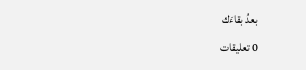بعدُ بقاءَك
0 تعليقات